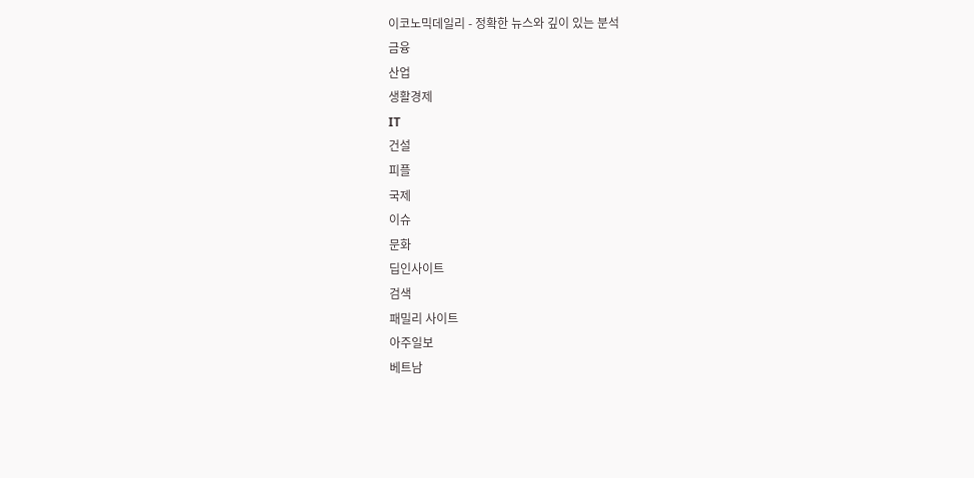이코노믹데일리 - 정확한 뉴스와 깊이 있는 분석
금융
산업
생활경제
IT
건설
피플
국제
이슈
문화
딥인사이트
검색
패밀리 사이트
아주일보
베트남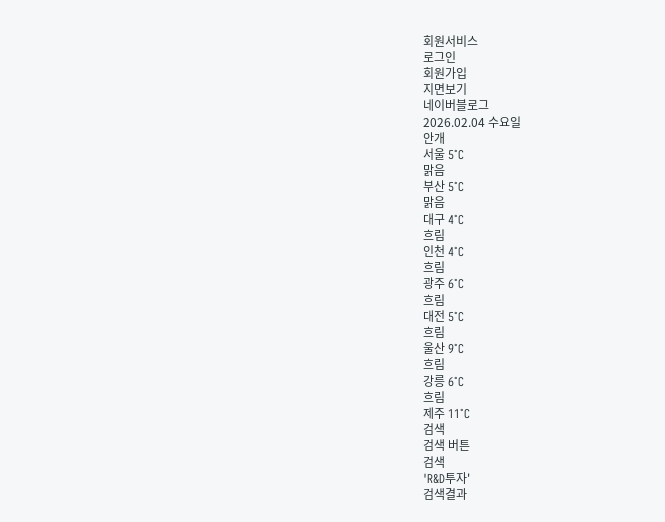회원서비스
로그인
회원가입
지면보기
네이버블로그
2026.02.04 수요일
안개
서울 5˚C
맑음
부산 5˚C
맑음
대구 4˚C
흐림
인천 4˚C
흐림
광주 6˚C
흐림
대전 5˚C
흐림
울산 9˚C
흐림
강릉 6˚C
흐림
제주 11˚C
검색
검색 버튼
검색
'R&D투자'
검색결과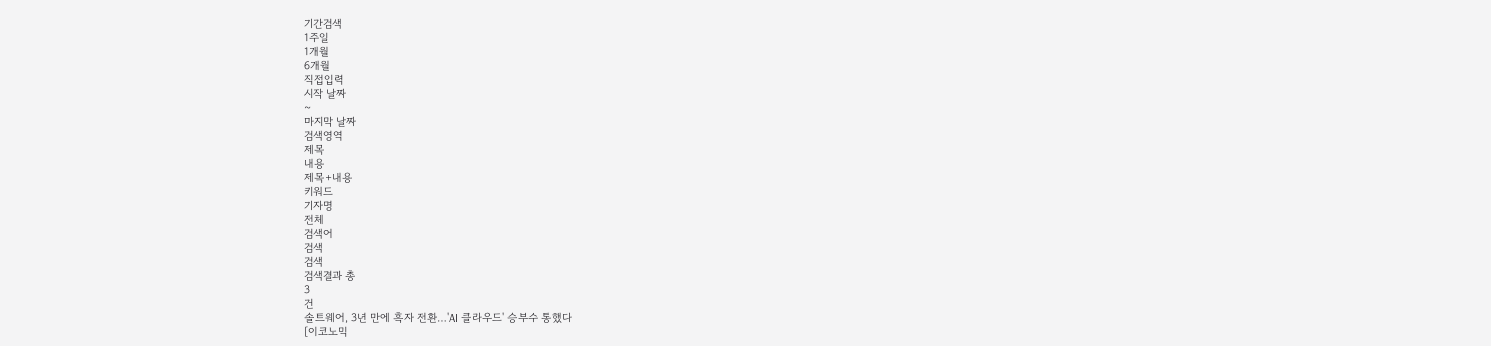기간검색
1주일
1개월
6개월
직접입력
시작 날짜
~
마지막 날짜
검색영역
제목
내용
제목+내용
키워드
기자명
전체
검색어
검색
검색
검색결과 총
3
건
솔트웨어, 3년 만에 흑자 전환…'AI 클라우드' 승부수 통했다
[이코노믹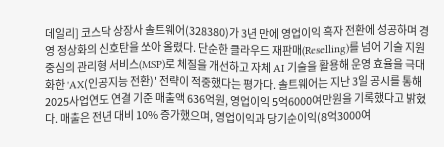데일리] 코스닥 상장사 솔트웨어(328380)가 3년 만에 영업이익 흑자 전환에 성공하며 경영 정상화의 신호탄을 쏘아 올렸다. 단순한 클라우드 재판매(Reselling)를 넘어 기술 지원 중심의 관리형 서비스(MSP)로 체질을 개선하고 자체 AI 기술을 활용해 운영 효율을 극대화한 'AX(인공지능 전환)' 전략이 적중했다는 평가다. 솔트웨어는 지난 3일 공시를 통해 2025사업연도 연결 기준 매출액 636억원, 영업이익 5억6000여만원을 기록했다고 밝혔다. 매출은 전년 대비 10% 증가했으며, 영업이익과 당기순이익(8억3000여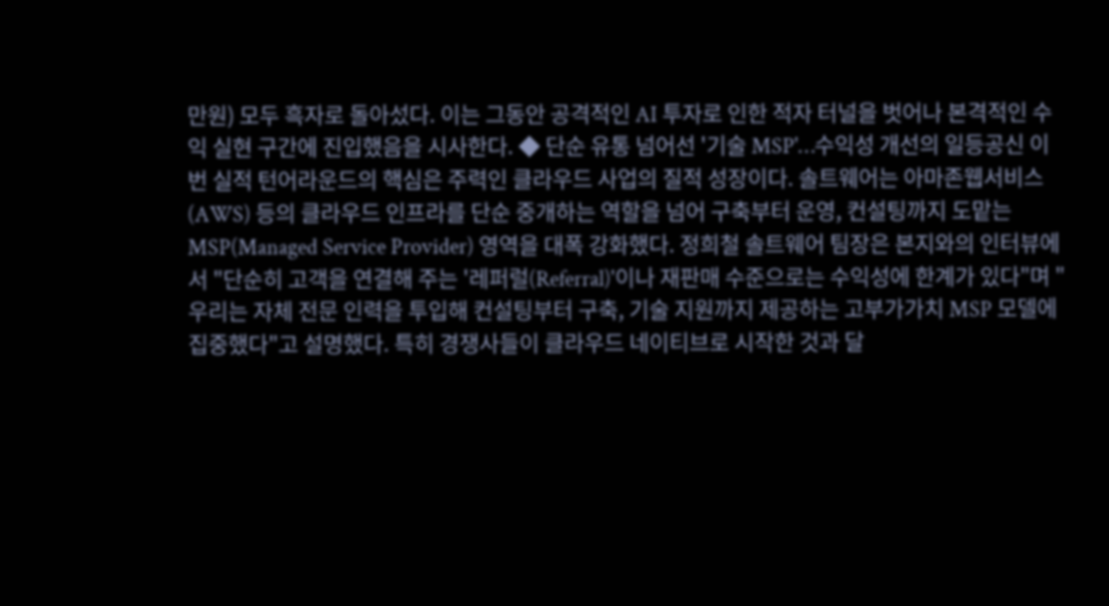만원) 모두 흑자로 돌아섰다. 이는 그동안 공격적인 AI 투자로 인한 적자 터널을 벗어나 본격적인 수익 실현 구간에 진입했음을 시사한다. ◆ 단순 유통 넘어선 '기술 MSP'…수익성 개선의 일등공신 이번 실적 턴어라운드의 핵심은 주력인 클라우드 사업의 질적 성장이다. 솔트웨어는 아마존웹서비스(AWS) 등의 클라우드 인프라를 단순 중개하는 역할을 넘어 구축부터 운영, 컨설팅까지 도맡는 MSP(Managed Service Provider) 영역을 대폭 강화했다. 정희철 솔트웨어 팀장은 본지와의 인터뷰에서 "단순히 고객을 연결해 주는 '레퍼럴(Referral)'이나 재판매 수준으로는 수익성에 한계가 있다"며 "우리는 자체 전문 인력을 투입해 컨설팅부터 구축, 기술 지원까지 제공하는 고부가가치 MSP 모델에 집중했다"고 설명했다. 특히 경쟁사들이 클라우드 네이티브로 시작한 것과 달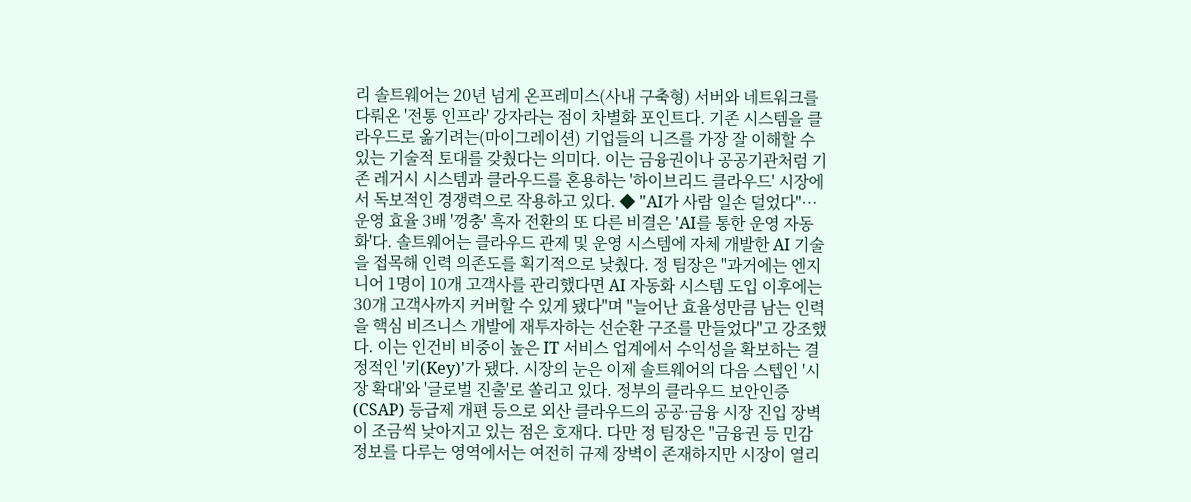리 솔트웨어는 20년 넘게 온프레미스(사내 구축형) 서버와 네트워크를 다뤄온 '전통 인프라' 강자라는 점이 차별화 포인트다. 기존 시스템을 클라우드로 옮기려는(마이그레이션) 기업들의 니즈를 가장 잘 이해할 수 있는 기술적 토대를 갖췄다는 의미다. 이는 금융권이나 공공기관처럼 기존 레거시 시스템과 클라우드를 혼용하는 '하이브리드 클라우드' 시장에서 독보적인 경쟁력으로 작용하고 있다. ◆ "AI가 사람 일손 덜었다"…운영 효율 3배 '껑충' 흑자 전환의 또 다른 비결은 'AI를 통한 운영 자동화'다. 솔트웨어는 클라우드 관제 및 운영 시스템에 자체 개발한 AI 기술을 접목해 인력 의존도를 획기적으로 낮췄다. 정 팀장은 "과거에는 엔지니어 1명이 10개 고객사를 관리했다면 AI 자동화 시스템 도입 이후에는 30개 고객사까지 커버할 수 있게 됐다"며 "늘어난 효율성만큼 남는 인력을 핵심 비즈니스 개발에 재투자하는 선순환 구조를 만들었다"고 강조했다. 이는 인건비 비중이 높은 IT 서비스 업계에서 수익성을 확보하는 결정적인 '키(Key)'가 됐다. 시장의 눈은 이제 솔트웨어의 다음 스텝인 '시장 확대'와 '글로벌 진출'로 쏠리고 있다. 정부의 클라우드 보안인증(CSAP) 등급제 개편 등으로 외산 클라우드의 공공·금융 시장 진입 장벽이 조금씩 낮아지고 있는 점은 호재다. 다만 정 팀장은 "금융권 등 민감 정보를 다루는 영역에서는 여전히 규제 장벽이 존재하지만 시장이 열리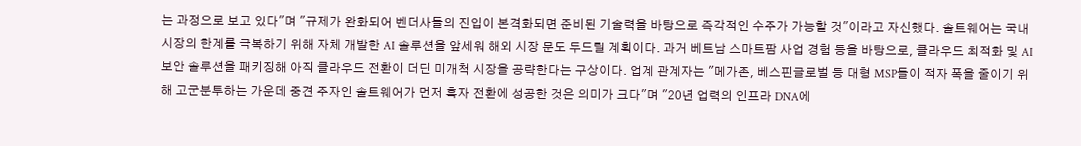는 과정으로 보고 있다"며 "규제가 완화되어 벤더사들의 진입이 본격화되면 준비된 기술력을 바탕으로 즉각적인 수주가 가능할 것"이라고 자신했다. 솔트웨어는 국내 시장의 한계를 극복하기 위해 자체 개발한 AI 솔루션을 앞세워 해외 시장 문도 두드릴 계획이다. 과거 베트남 스마트팜 사업 경험 등을 바탕으로, 클라우드 최적화 및 AI 보안 솔루션을 패키징해 아직 클라우드 전환이 더딘 미개척 시장을 공략한다는 구상이다. 업계 관계자는 "메가존, 베스핀글로벌 등 대형 MSP들이 적자 폭을 줄이기 위해 고군분투하는 가운데 중견 주자인 솔트웨어가 먼저 흑자 전환에 성공한 것은 의미가 크다"며 "20년 업력의 인프라 DNA에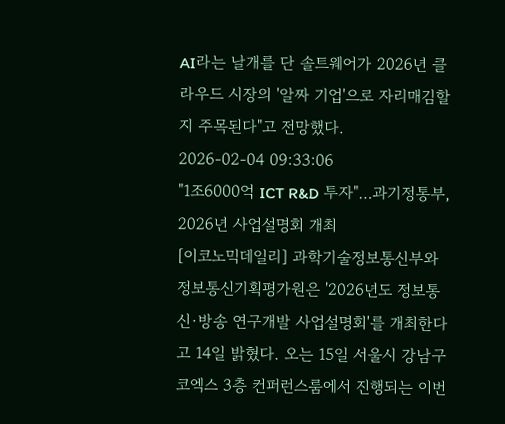AI라는 날개를 단 솔트웨어가 2026년 클라우드 시장의 '알짜 기업'으로 자리매김할지 주목된다"고 전망했다.
2026-02-04 09:33:06
"1조6000억 ICT R&D 투자"…과기정통부, 2026년 사업설명회 개최
[이코노믹데일리] 과학기술정보통신부와 정보통신기획평가원은 '2026년도 정보통신·방송 연구개발 사업설명회'를 개최한다고 14일 밝혔다. 오는 15일 서울시 강남구 코엑스 3층 컨퍼런스룸에서 진행되는 이번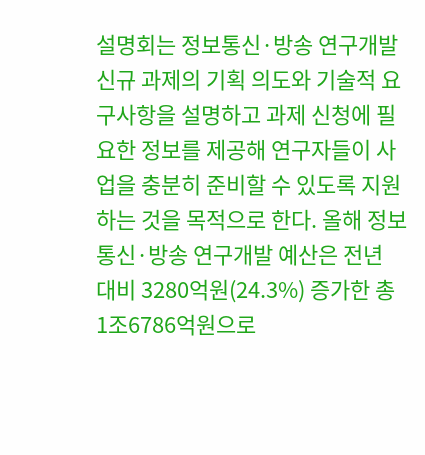설명회는 정보통신·방송 연구개발 신규 과제의 기획 의도와 기술적 요구사항을 설명하고 과제 신청에 필요한 정보를 제공해 연구자들이 사업을 충분히 준비할 수 있도록 지원하는 것을 목적으로 한다. 올해 정보통신·방송 연구개발 예산은 전년 대비 3280억원(24.3%) 증가한 총 1조6786억원으로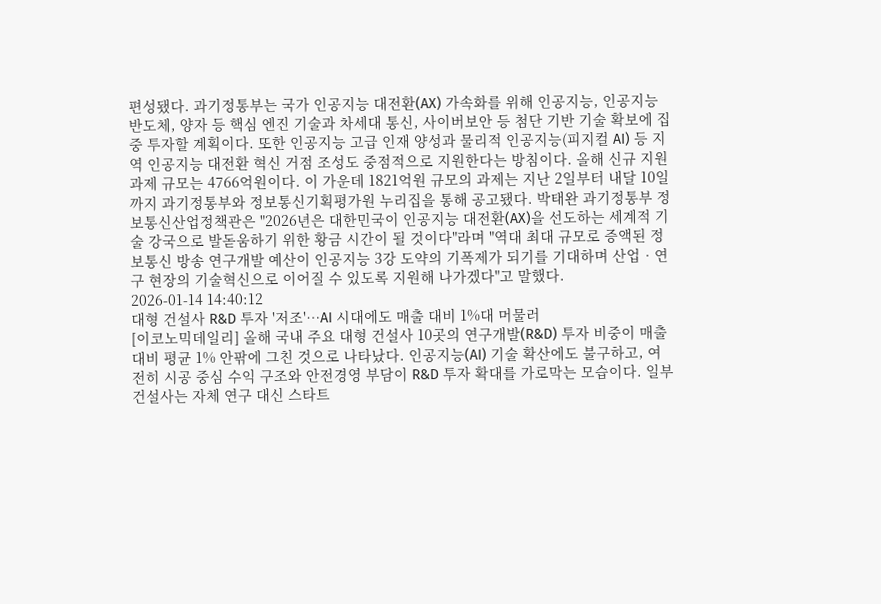편성됐다. 과기정통부는 국가 인공지능 대전환(AX) 가속화를 위해 인공지능, 인공지능 반도체, 양자 등 핵심 엔진 기술과 차세대 통신, 사이버보안 등 첨단 기반 기술 확보에 집중 투자할 계획이다. 또한 인공지능 고급 인재 양성과 물리적 인공지능(피지컬 AI) 등 지역 인공지능 대전환 혁신 거점 조성도 중점적으로 지원한다는 방침이다. 올해 신규 지원 과제 규모는 4766억원이다. 이 가운데 1821억원 규모의 과제는 지난 2일부터 내달 10일까지 과기정통부와 정보통신기획평가원 누리집을 통해 공고됐다. 박태완 과기정통부 정보통신산업정책관은 "2026년은 대한민국이 인공지능 대전환(AX)을 선도하는 세계적 기술 강국으로 발돋움하기 위한 황금 시간이 될 것이다"라며 "역대 최대 규모로 증액된 정보통신 방송 연구개발 예산이 인공지능 3강 도약의 기폭제가 되기를 기대하며 산업‧연구 현장의 기술혁신으로 이어질 수 있도록 지원해 나가겠다"고 말했다.
2026-01-14 14:40:12
대형 건설사 R&D 투자 '저조'…AI 시대에도 매출 대비 1%대 머물러
[이코노믹데일리] 올해 국내 주요 대형 건설사 10곳의 연구개발(R&D) 투자 비중이 매출 대비 평균 1% 안팎에 그친 것으로 나타났다. 인공지능(AI) 기술 확산에도 불구하고, 여전히 시공 중심 수익 구조와 안전경영 부담이 R&D 투자 확대를 가로막는 모습이다. 일부 건설사는 자체 연구 대신 스타트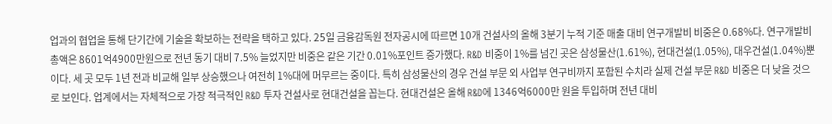업과의 협업을 통해 단기간에 기술을 확보하는 전략을 택하고 있다. 25일 금융감독원 전자공시에 따르면 10개 건설사의 올해 3분기 누적 기준 매출 대비 연구개발비 비중은 0.68%다. 연구개발비 총액은 8601억4900만원으로 전년 동기 대비 7.5% 늘었지만 비중은 같은 기간 0.01%포인트 증가했다. R&D 비중이 1%를 넘긴 곳은 삼성물산(1.61%), 현대건설(1.05%), 대우건설(1.04%)뿐이다. 세 곳 모두 1년 전과 비교해 일부 상승했으나 여전히 1%대에 머무르는 중이다. 특히 삼성물산의 경우 건설 부문 외 사업부 연구비까지 포함된 수치라 실제 건설 부문 R&D 비중은 더 낮을 것으로 보인다. 업계에서는 자체적으로 가장 적극적인 R&D 투자 건설사로 현대건설을 꼽는다. 현대건설은 올해 R&D에 1346억6000만 원을 투입하며 전년 대비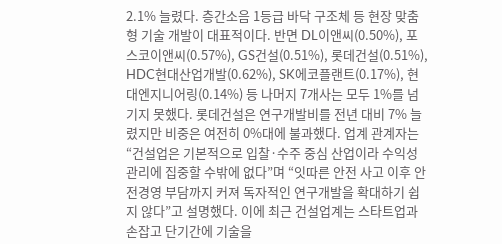2.1% 늘렸다. 층간소음 1등급 바닥 구조체 등 현장 맞춤형 기술 개발이 대표적이다. 반면 DL이앤씨(0.50%), 포스코이앤씨(0.57%), GS건설(0.51%), 롯데건설(0.51%), HDC현대산업개발(0.62%), SK에코플랜트(0.17%), 현대엔지니어링(0.14%) 등 나머지 7개사는 모두 1%를 넘기지 못했다. 롯데건설은 연구개발비를 전년 대비 7% 늘렸지만 비중은 여전히 0%대에 불과했다. 업계 관계자는 “건설업은 기본적으로 입찰·수주 중심 산업이라 수익성 관리에 집중할 수밖에 없다”며 “잇따른 안전 사고 이후 안전경영 부담까지 커져 독자적인 연구개발을 확대하기 쉽지 않다”고 설명했다. 이에 최근 건설업계는 스타트업과 손잡고 단기간에 기술을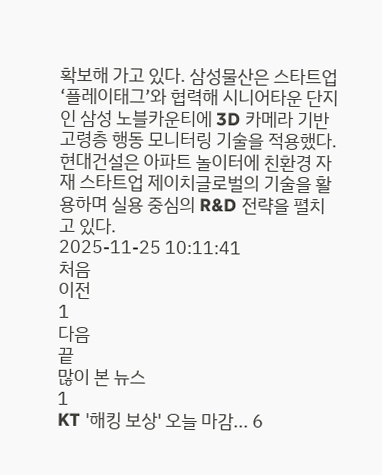확보해 가고 있다. 삼성물산은 스타트업 ‘플레이태그’와 협력해 시니어타운 단지인 삼성 노블카운티에 3D 카메라 기반 고령층 행동 모니터링 기술을 적용했다. 현대건설은 아파트 놀이터에 친환경 자재 스타트업 제이치글로벌의 기술을 활용하며 실용 중심의 R&D 전략을 펼치고 있다.
2025-11-25 10:11:41
처음
이전
1
다음
끝
많이 본 뉴스
1
KT '해킹 보상' 오늘 마감... 6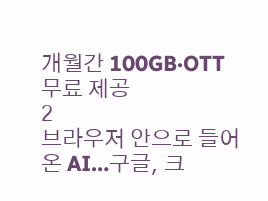개월간 100GB·OTT 무료 제공
2
브라우저 안으로 들어온 AI…구글, 크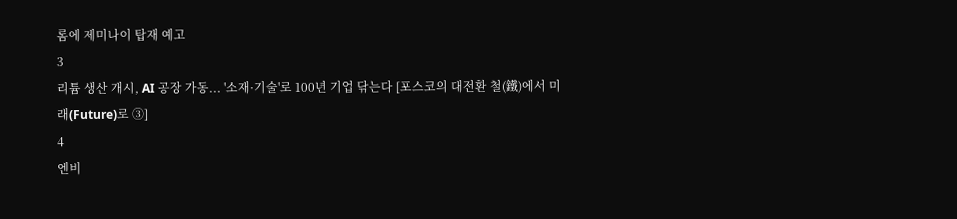롬에 제미나이 탑재 예고
3
리튬 생산 개시, AI 공장 가동... '소재·기술'로 100년 기업 닦는다 [포스코의 대전환 철(鐵)에서 미래(Future)로 ③]
4
엔비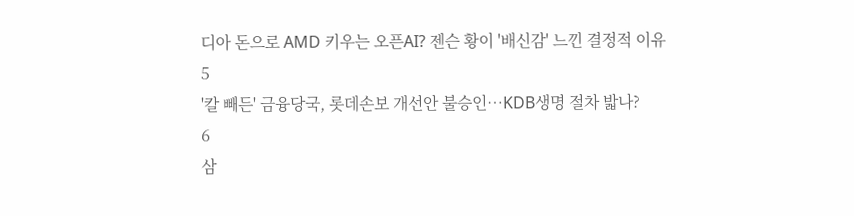디아 돈으로 AMD 키우는 오픈AI? 젠슨 황이 '배신감' 느낀 결정적 이유
5
'칼 빼든' 금융당국, 롯데손보 개선안 불승인…KDB생명 절차 밟나?
6
삼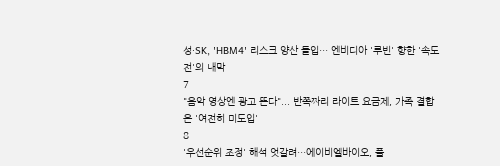성·SK, 'HBM4' 리스크 양산 돌입… 엔비디아 '루빈' 향한 '속도전'의 내막
7
"음악 영상엔 광고 뜬다"... 반쪽짜리 라이트 요금제, 가족 결합은 '여전히 미도입'
8
'우선순위 조정' 해석 엇갈려…에이비엘바이오, 플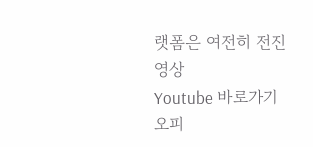랫폼은 여전히 전진
영상
Youtube 바로가기
오피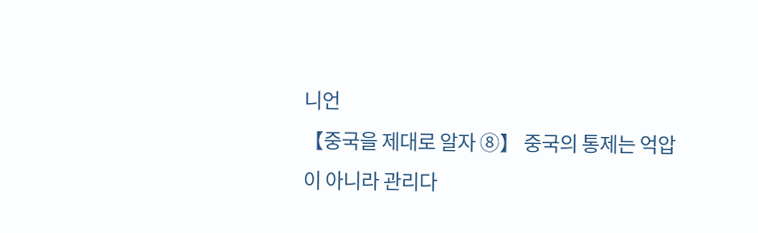니언
【중국을 제대로 알자 ⑧】 중국의 통제는 억압이 아니라 관리다